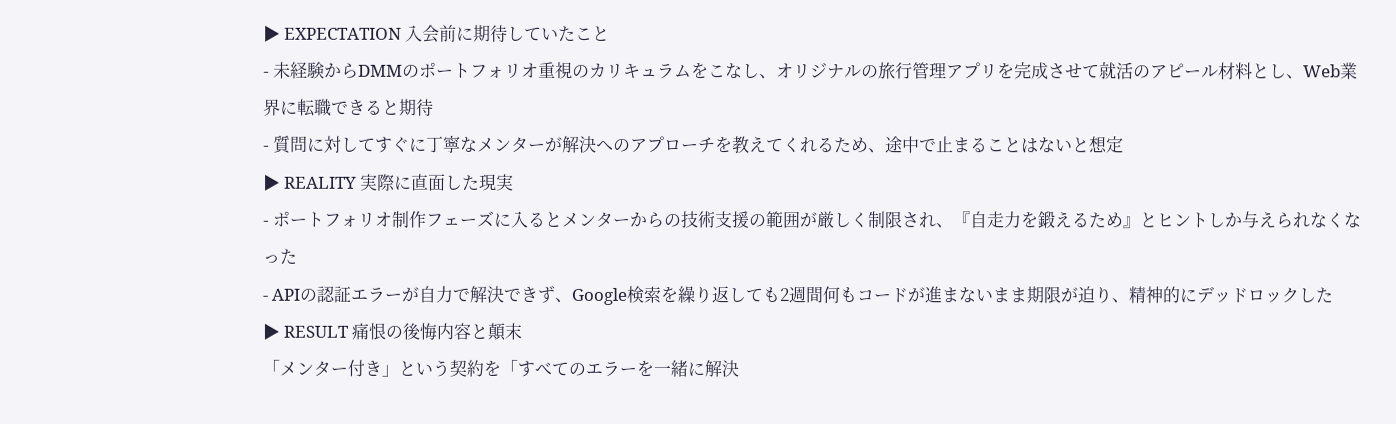▶ EXPECTATION 入会前に期待していたこと
- 未経験からDMMのポートフォリオ重視のカリキュラムをこなし、オリジナルの旅行管理アプリを完成させて就活のアピール材料とし、Web業界に転職できると期待
- 質問に対してすぐに丁寧なメンターが解決へのアプローチを教えてくれるため、途中で止まることはないと想定
▶ REALITY 実際に直面した現実
- ポートフォリオ制作フェーズに入るとメンターからの技術支援の範囲が厳しく制限され、『自走力を鍛えるため』とヒントしか与えられなくなった
- APIの認証エラーが自力で解決できず、Google検索を繰り返しても2週間何もコードが進まないまま期限が迫り、精神的にデッドロックした
▶ RESULT 痛恨の後悔内容と顛末
「メンター付き」という契約を「すべてのエラーを一緒に解決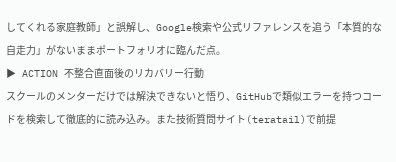してくれる家庭教師」と誤解し、Google検索や公式リファレンスを追う「本質的な自走力」がないままポートフォリオに臨んだ点。
▶ ACTION 不整合直面後のリカバリー行動
スクールのメンターだけでは解決できないと悟り、GitHubで類似エラーを持つコードを検索して徹底的に読み込み。また技術質問サイト(teratail)で前提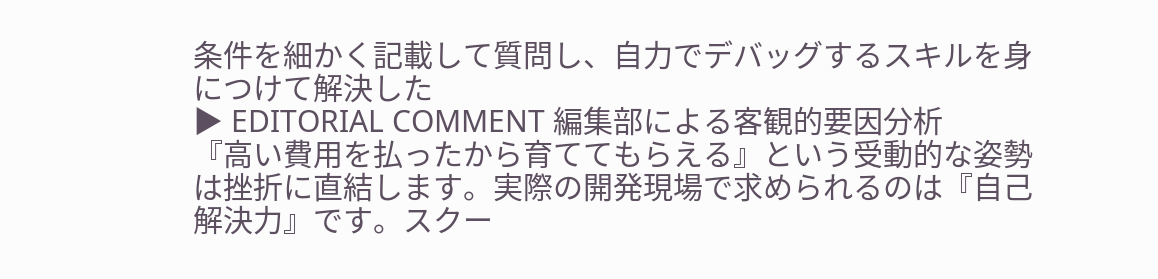条件を細かく記載して質問し、自力でデバッグするスキルを身につけて解決した
▶ EDITORIAL COMMENT 編集部による客観的要因分析
『高い費用を払ったから育ててもらえる』という受動的な姿勢は挫折に直結します。実際の開発現場で求められるのは『自己解決力』です。スクー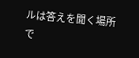ルは答えを聞く場所で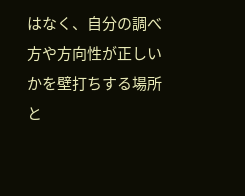はなく、自分の調べ方や方向性が正しいかを壁打ちする場所と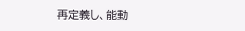再定義し、能動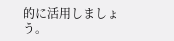的に活用しましょう。